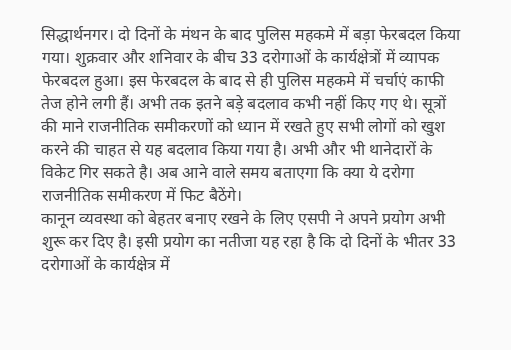सिद्धार्थनगर। दो दिनों के मंथन के बाद पुलिस महकमे में बड़ा फेरबदल किया गया। शुक्रवार और शनिवार के बीच 33 दरोगाओं के कार्यक्षेत्रों में व्यापक फेरबदल हुआ। इस फेरबदल के बाद से ही पुलिस महकमे में चर्चाएं काफी तेज होने लगी हैं। अभी तक इतने बड़े बदलाव कभी नहीं किए गए थे। सूत्रों की माने राजनीतिक समीकरणों को ध्यान में रखते हुए सभी लोगों को खुश करने की चाहत से यह बदलाव किया गया है। अभी और भी थानेदारों के विकेट गिर सकते है। अब आने वाले समय बताएगा कि क्या ये दरोगा राजनीतिक समीकरण में फिट बैठेंगे।
कानून व्यवस्था को बेहतर बनाए रखने के लिए एसपी ने अपने प्रयोग अभी शुरू कर दिए है। इसी प्रयोग का नतीजा यह रहा है कि दो दिनों के भीतर 33 दरोगाओं के कार्यक्षेत्र में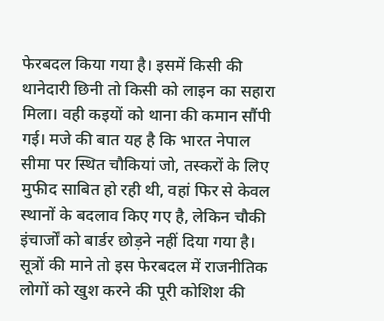फेरबदल किया गया है। इसमें किसी की थानेदारी छिनी तो किसी को लाइन का सहारा मिला। वही कइयों को थाना की कमान सौंपी गई। मजे की बात यह है कि भारत नेपाल सीमा पर स्थित चौकियां जो, तस्करों के लिए मुफीद साबित हो रही थी, वहां फिर से केवल स्थानों के बदलाव किए गए है, लेकिन चौकी इंचार्जों को बार्डर छोड़ने नहीं दिया गया है। सूत्रों की माने तो इस फेरबदल में राजनीतिक लोगों को खुश करने की पूरी कोशिश की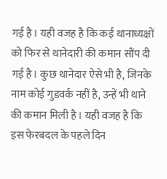गई है। यही वजह है कि कई थानाध्यक्षों को फिर से थानेदारी की कमान सौंप दी गई है। कुछ थानेदार ऐसे भी है, जिनके नाम कोई गुडवर्क नहीं है, उन्हें भी थाने की कमान मिली है। यही वजह है कि इस फेरबदल के पहले दिन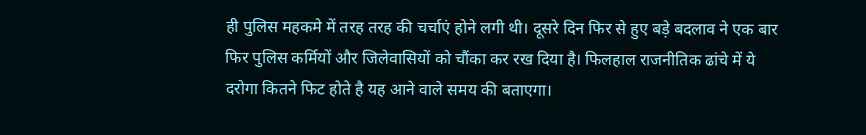ही पुलिस महकमे में तरह तरह की चर्चाएं होने लगी थी। दूसरे दिन फिर से हुए बड़े बदलाव ने एक बार फिर पुलिस कर्मियों और जिलेवासियों को चौंका कर रख दिया है। फिलहाल राजनीतिक ढांचे में ये दरोगा कितने फिट होते है यह आने वाले समय की बताएगा।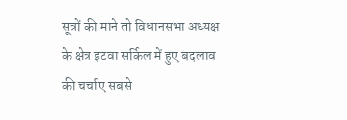सूत्रों की माने तो विधानसभा अध्यक्ष के क्षेत्र इटवा सर्किल में हुए बदलाव की चर्चाए सबसे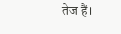तेज हैं।